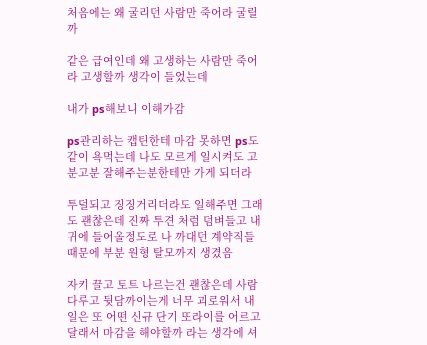처음에는 왜 굴리던 사람만 죽어라 굴릴까

같은 급여인데 왜 고생하는 사람만 죽어라 고생할까 생각이 들었는데

내가 ps해보니 이해가감

ps관리하는 캡틴한테 마감 못하면 ps도 같이 욕먹는데 나도 모르게 일시켜도 고분고분 잘해주는분한테만 가게 되더라

투덜되고 징징거리더라도 일해주면 그래도 괜찮은데 진짜 투견 처럼 덤벼들고 내 귀에 들어올정도로 나 까대던 계약직들때문에 부분 원형 탈모까지 생겼음

자키 끌고 토트 나르는건 괜찮은데 사람 다루고 뒷담까이는게 너무 괴로워서 내일은 또 어떤 신규 단기 또라이를 어르고 달래서 마감을 해야할까 라는 생각에 셔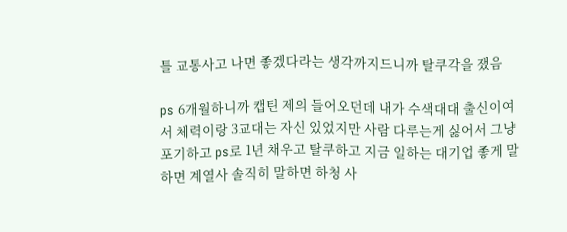틀 교통사고 나면 좋겠다라는 생각까지드니까 탈쿠각을 쟀음

ps 6개월하니까 캡틴 제의 들어오던데 내가 수색대대 출신이여서 체력이랑 3교대는 자신 있었지만 사람 다루는게 싫어서 그냥 포기하고 ps로 1년 채우고 탈쿠하고 지금 일하는 대기업 좋게 말하면 계열사 솔직히 말하면 하청 사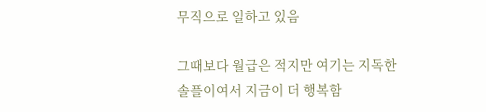무직으로 일하고 있음

그때보다 월급은 적지만 여기는 지독한 솔플이여서 지금이 더 행복함